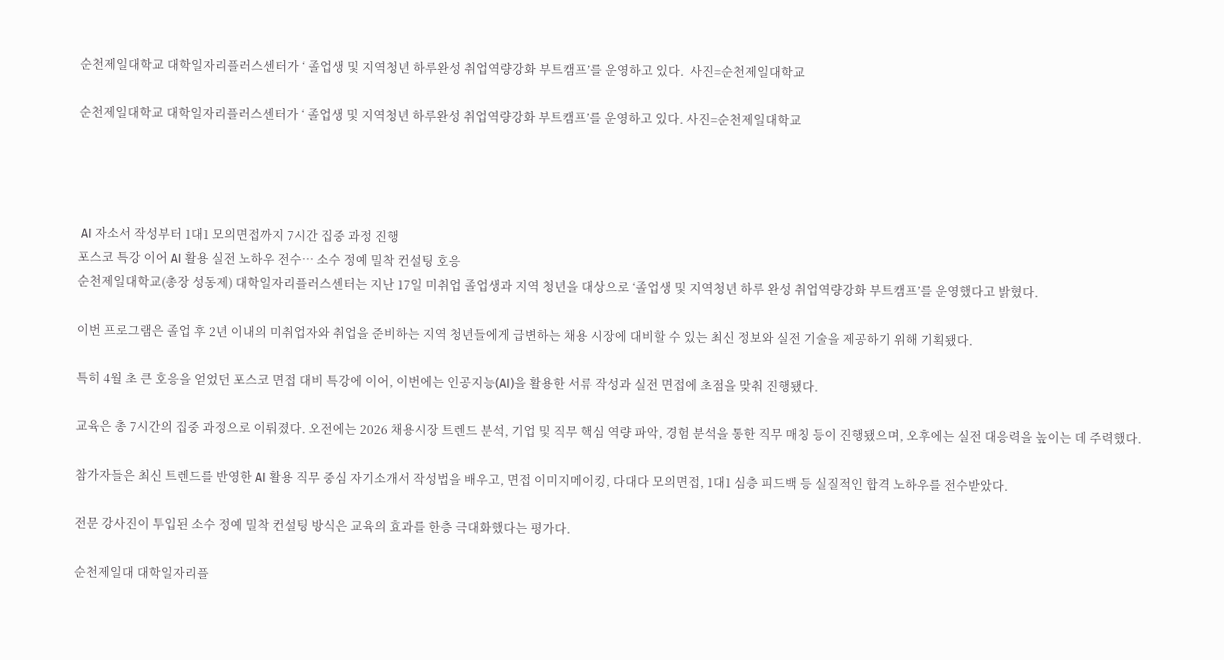순천제일대학교 대학일자리플러스센터가 ‘ 졸업생 및 지역청년 하루완성 취업역량강화 부트캠프’를 운영하고 있다.  사진=순천제일대학교

순천제일대학교 대학일자리플러스센터가 ‘ 졸업생 및 지역청년 하루완성 취업역량강화 부트캠프’를 운영하고 있다. 사진=순천제일대학교




 AI 자소서 작성부터 1대1 모의면접까지 7시간 집중 과정 진행
포스코 특강 이어 AI 활용 실전 노하우 전수… 소수 정예 밀착 컨설팅 호응
순천제일대학교(총장 성동제) 대학일자리플러스센터는 지난 17일 미취업 졸업생과 지역 청년을 대상으로 ‘졸업생 및 지역청년 하루 완성 취업역량강화 부트캠프’를 운영했다고 밝혔다.

이번 프로그램은 졸업 후 2년 이내의 미취업자와 취업을 준비하는 지역 청년들에게 급변하는 채용 시장에 대비할 수 있는 최신 정보와 실전 기술을 제공하기 위해 기획됐다.

특히 4월 초 큰 호응을 얻었던 포스코 면접 대비 특강에 이어, 이번에는 인공지능(AI)을 활용한 서류 작성과 실전 면접에 초점을 맞춰 진행됐다.

교육은 총 7시간의 집중 과정으로 이뤄졌다. 오전에는 2026 채용시장 트렌드 분석, 기업 및 직무 핵심 역량 파악, 경험 분석을 통한 직무 매칭 등이 진행됐으며, 오후에는 실전 대응력을 높이는 데 주력했다.

참가자들은 최신 트렌드를 반영한 AI 활용 직무 중심 자기소개서 작성법을 배우고, 면접 이미지메이킹, 다대다 모의면접, 1대1 심층 피드백 등 실질적인 합격 노하우를 전수받았다.

전문 강사진이 투입된 소수 정예 밀착 컨설팅 방식은 교육의 효과를 한층 극대화했다는 평가다.

순천제일대 대학일자리플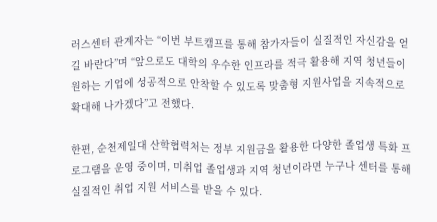러스센터 관계자는 “이번 부트캠프를 통해 참가자들이 실질적인 자신감을 얻길 바란다”며 “앞으로도 대학의 우수한 인프라를 적극 활용해 지역 청년들이 원하는 기업에 성공적으로 안착할 수 있도록 맞춤형 지원사업을 지속적으로 확대해 나가겠다”고 전했다.

한편, 순천제일대 산학협력처는 정부 지원금을 활용한 다양한 졸업생 특화 프로그램을 운영 중이며, 미취업 졸업생과 지역 청년이라면 누구나 센터를 통해 실질적인 취업 지원 서비스를 받을 수 있다.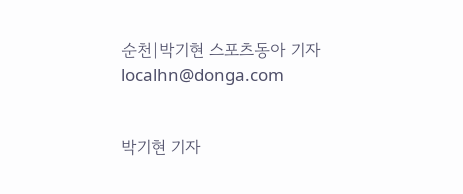순천|박기현 스포츠동아 기자 localhn@donga.com


박기현 기자